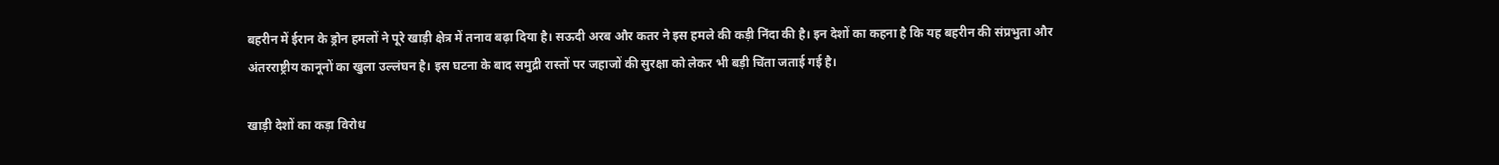बहरीन में ईरान के ड्रोन हमलों ने पूरे खाड़ी क्षेत्र में तनाव बढ़ा दिया है। सऊदी अरब और कतर ने इस हमले की कड़ी निंदा की है। इन देशों का कहना है कि यह बहरीन की संप्रभुता और अंतरराष्ट्रीय कानूनों का खुला उल्लंघन है। इस घटना के बाद समुद्री रास्तों पर जहाजों की सुरक्षा को लेकर भी बड़ी चिंता जताई गई है।

खाड़ी देशों का कड़ा विरोध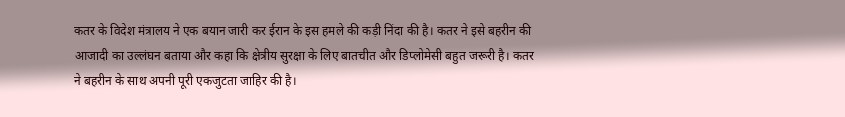कतर के विदेश मंत्रालय ने एक बयान जारी कर ईरान के इस हमले की कड़ी निंदा की है। कतर ने इसे बहरीन की आजादी का उल्लंघन बताया और कहा कि क्षेत्रीय सुरक्षा के लिए बातचीत और डिप्लोमेसी बहुत जरूरी है। कतर ने बहरीन के साथ अपनी पूरी एकजुटता जाहिर की है।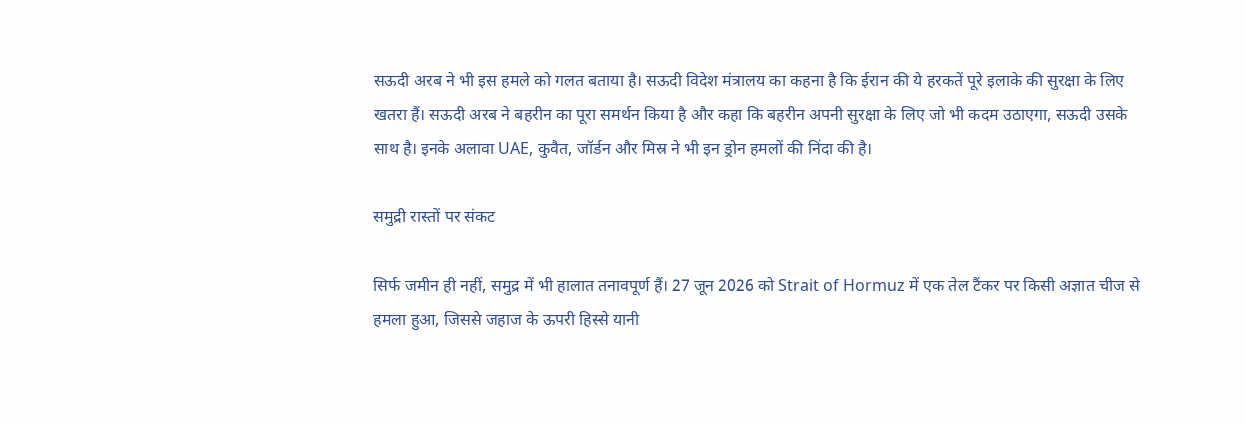सऊदी अरब ने भी इस हमले को गलत बताया है। सऊदी विदेश मंत्रालय का कहना है कि ईरान की ये हरकतें पूरे इलाके की सुरक्षा के लिए खतरा हैं। सऊदी अरब ने बहरीन का पूरा समर्थन किया है और कहा कि बहरीन अपनी सुरक्षा के लिए जो भी कदम उठाएगा, सऊदी उसके साथ है। इनके अलावा UAE, कुवैत, जॉर्डन और मिस्र ने भी इन ड्रोन हमलों की निंदा की है।

समुद्री रास्तों पर संकट

सिर्फ जमीन ही नहीं, समुद्र में भी हालात तनावपूर्ण हैं। 27 जून 2026 को Strait of Hormuz में एक तेल टैंकर पर किसी अज्ञात चीज से हमला हुआ, जिससे जहाज के ऊपरी हिस्से यानी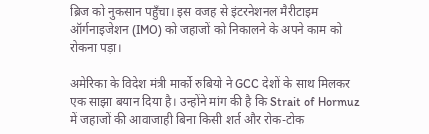ब्रिज को नुकसान पहुँचा। इस वजह से इंटरनेशनल मैरीटाइम ऑर्गनाइजेशन (IMO) को जहाजों को निकालने के अपने काम को रोकना पड़ा।

अमेरिका के विदेश मंत्री मार्को रुबियो ने GCC देशों के साथ मिलकर एक साझा बयान दिया है। उन्होंने मांग की है कि Strait of Hormuz में जहाजों की आवाजाही बिना किसी शर्त और रोक-टोक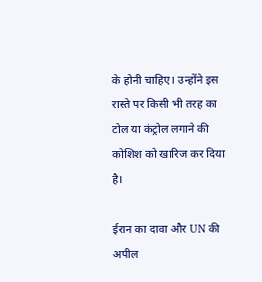के होनी चाहिए। उन्होंने इस रास्ते पर किसी भी तरह का टोल या कंट्रोल लगाने की कोशिश को खारिज कर दिया है।

ईरान का दावा और UN की अपील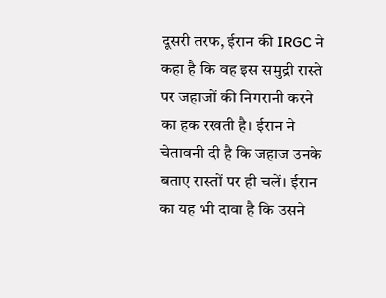दूसरी तरफ, ईरान की IRGC ने कहा है कि वह इस समुद्री रास्ते पर जहाजों की निगरानी करने का हक रखती है। ईरान ने चेतावनी दी है कि जहाज उनके बताए रास्तों पर ही चलें। ईरान का यह भी दावा है कि उसने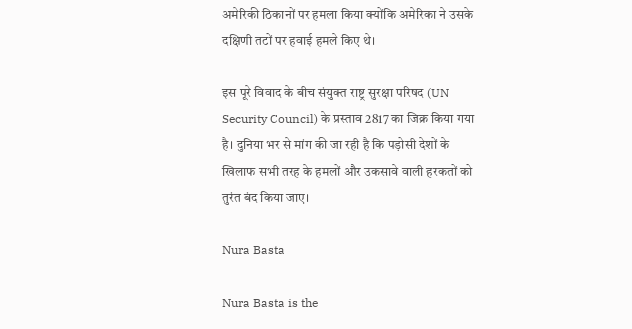अमेरिकी ठिकानों पर हमला किया क्योंकि अमेरिका ने उसके दक्षिणी तटों पर हवाई हमले किए थे।

इस पूरे विवाद के बीच संयुक्त राष्ट्र सुरक्षा परिषद (UN Security Council) के प्रस्ताव 2817 का जिक्र किया गया है। दुनिया भर से मांग की जा रही है कि पड़ोसी देशों के खिलाफ सभी तरह के हमलों और उकसावे वाली हरकतों को तुरंत बंद किया जाए।

Nura Basta

Nura Basta is the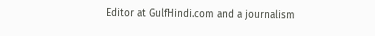Editor at GulfHindi.com and a journalism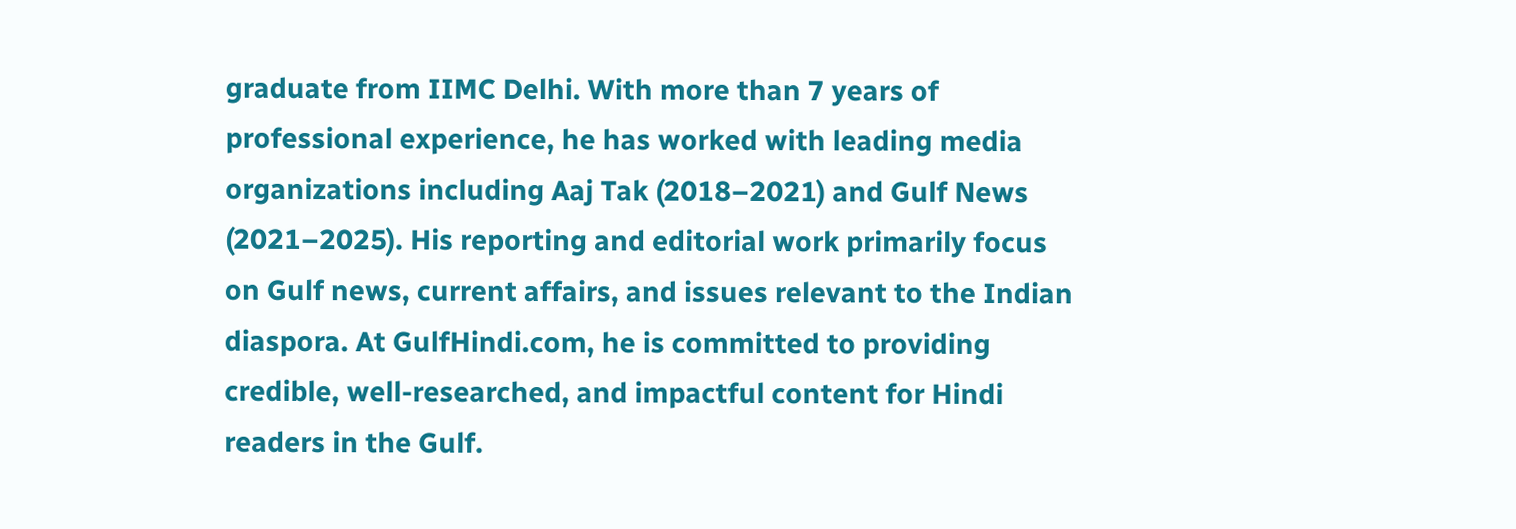graduate from IIMC Delhi. With more than 7 years of professional experience, he has worked with leading media organizations including Aaj Tak (2018–2021) and Gulf News (2021–2025). His reporting and editorial work primarily focus on Gulf news, current affairs, and issues relevant to the Indian diaspora. At GulfHindi.com, he is committed to providing credible, well-researched, and impactful content for Hindi readers in the Gulf.